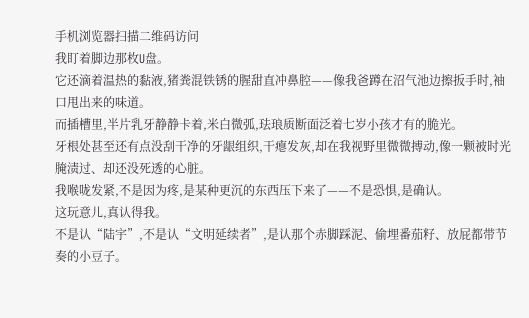手机浏览器扫描二维码访问
我盯着脚边那枚U盘。
它还滴着温热的黏液,猪粪混铁锈的腥甜直冲鼻腔——像我爸蹲在沼气池边擦扳手时,袖口甩出来的味道。
而插槽里,半片乳牙静静卡着,米白微弧,珐琅质断面泛着七岁小孩才有的脆光。
牙根处甚至还有点没刮干净的牙龈组织,干瘪发灰,却在我视野里微微搏动,像一颗被时光腌渍过、却还没死透的心脏。
我喉咙发紧,不是因为疼,是某种更沉的东西压下来了——不是恐惧,是确认。
这玩意儿,真认得我。
不是认“陆宇”,不是认“文明延续者”,是认那个赤脚踩泥、偷埋番茄籽、放屁都带节奏的小豆子。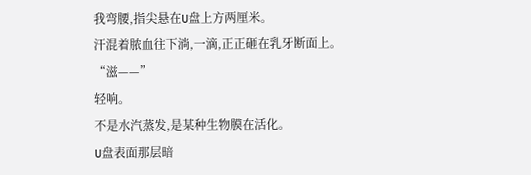我弯腰,指尖悬在U盘上方两厘米。
汗混着脓血往下淌,一滴,正正砸在乳牙断面上。
“滋——”
轻响。
不是水汽蒸发,是某种生物膜在活化。
U盘表面那层暗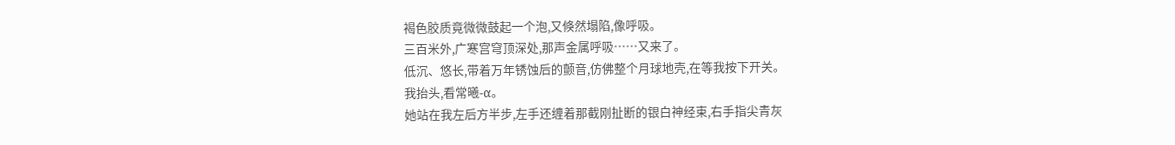褐色胶质竟微微鼓起一个泡,又倏然塌陷,像呼吸。
三百米外,广寒宫穹顶深处,那声金属呼吸……又来了。
低沉、悠长,带着万年锈蚀后的颤音,仿佛整个月球地壳,在等我按下开关。
我抬头,看常曦-α。
她站在我左后方半步,左手还缠着那截刚扯断的银白神经束,右手指尖青灰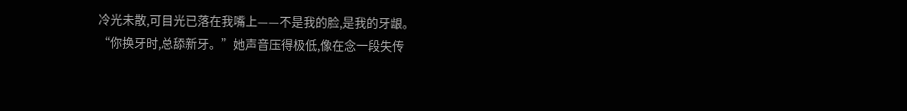冷光未散,可目光已落在我嘴上——不是我的脸,是我的牙龈。
“你换牙时,总舔新牙。”她声音压得极低,像在念一段失传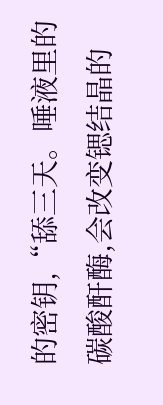的密钥,“舔三天。唾液里的碳酸酐酶,会改变锶结晶的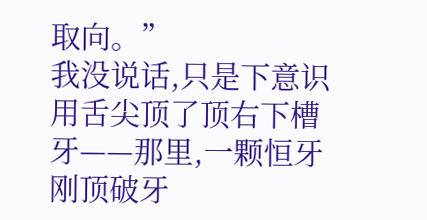取向。”
我没说话,只是下意识用舌尖顶了顶右下槽牙——那里,一颗恒牙刚顶破牙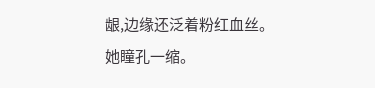龈,边缘还泛着粉红血丝。
她瞳孔一缩。